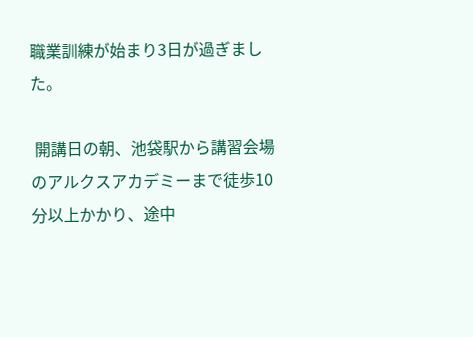職業訓練が始まり3日が過ぎました。

 開講日の朝、池袋駅から講習会場のアルクスアカデミーまで徒歩10分以上かかり、途中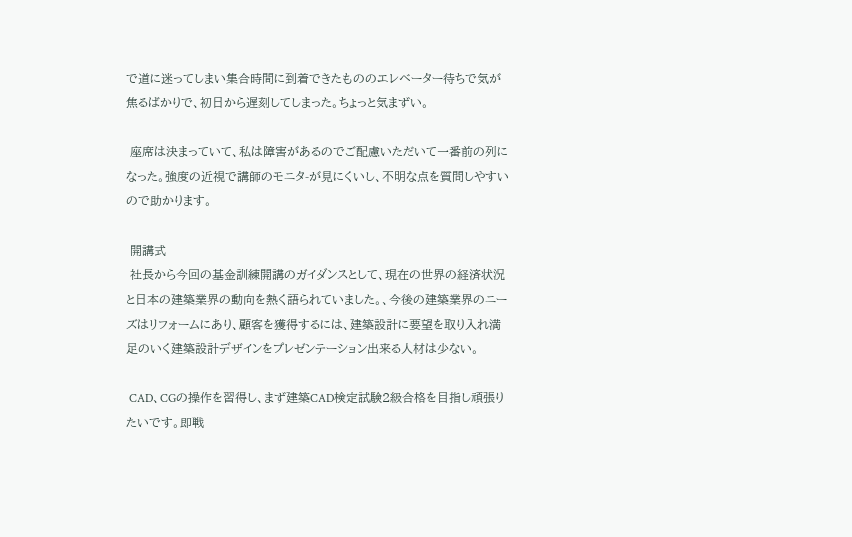で道に迷ってしまい集合時間に到着できたもののエレベーター待ちで気が焦るばかりで、初日から遅刻してしまった。ちょっと気まずい。

 座席は決まっていて、私は障害があるのでご配慮いただいて一番前の列になった。強度の近視で講師のモニタ-が見にくいし、不明な点を質問しやすいので助かります。

 開講式
 社長から今回の基金訓練開講のガイダンスとして、現在の世界の経済状況と日本の建築業界の動向を熱く語られていました。、今後の建築業界のニーズはリフォームにあり、顧客を獲得するには、建築設計に要望を取り入れ満足のいく建築設計デザインをプレゼンテーション出来る人材は少ない。

 CAD、CGの操作を習得し、まず建築CAD検定試験2級合格を目指し頑張りたいです。即戦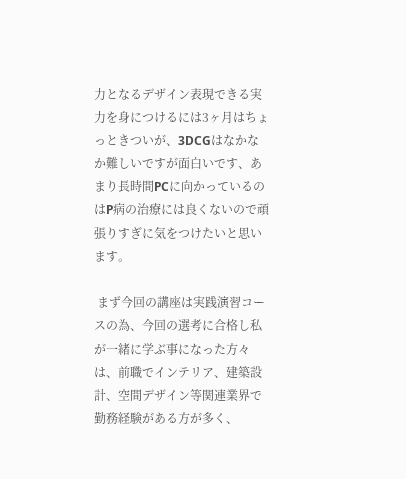力となるデザイン表現できる実力を身につけるには3ヶ月はちょっときついが、3DCGはなかなか難しいですが面白いです、あまり長時間PCに向かっているのはP病の治療には良くないので頑張りすぎに気をつけたいと思います。

 まず今回の講座は実践演習コースの為、今回の選考に合格し私が一緒に学ぶ事になった方々は、前職でインテリア、建築設計、空間デザイン等関連業界で勤務経験がある方が多く、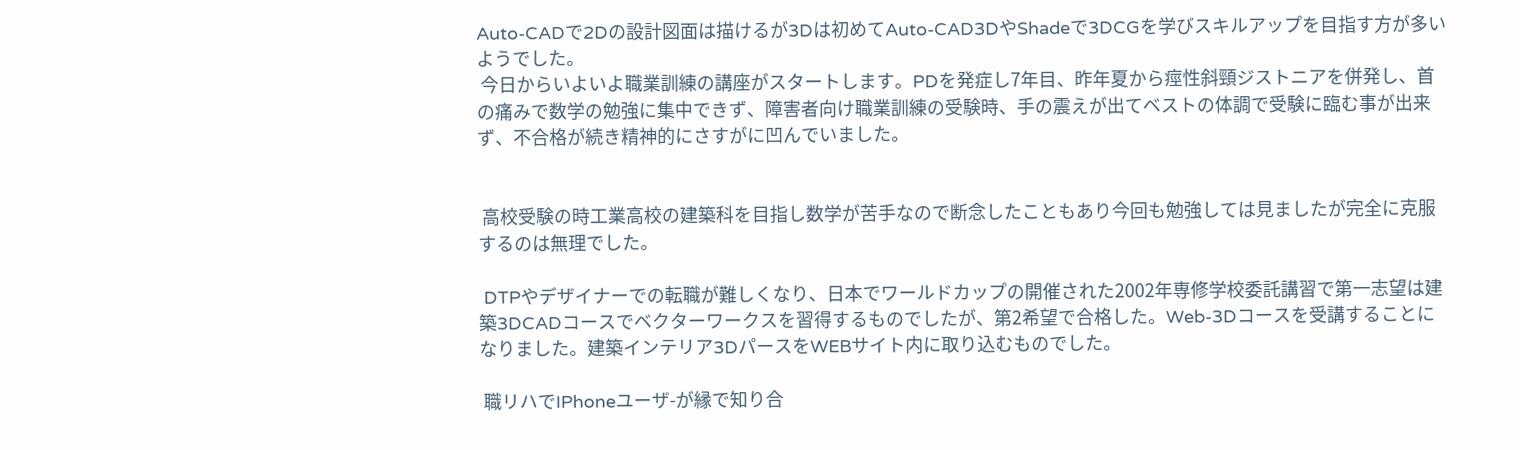Auto-CADで2Dの設計図面は描けるが3Dは初めてAuto-CAD3DやShadeで3DCGを学びスキルアップを目指す方が多いようでした。
 今日からいよいよ職業訓練の講座がスタートします。PDを発症し7年目、昨年夏から痙性斜頸ジストニアを併発し、首の痛みで数学の勉強に集中できず、障害者向け職業訓練の受験時、手の震えが出てベストの体調で受験に臨む事が出来ず、不合格が続き精神的にさすがに凹んでいました。


 高校受験の時工業高校の建築科を目指し数学が苦手なので断念したこともあり今回も勉強しては見ましたが完全に克服するのは無理でした。

 DTPやデザイナーでの転職が難しくなり、日本でワールドカップの開催された2002年専修学校委託講習で第一志望は建築3DCADコースでベクターワークスを習得するものでしたが、第2希望で合格した。Web-3Dコースを受講することになりました。建築インテリア3DパースをWEBサイト内に取り込むものでした。

 職リハでIPhoneユーザ-が縁で知り合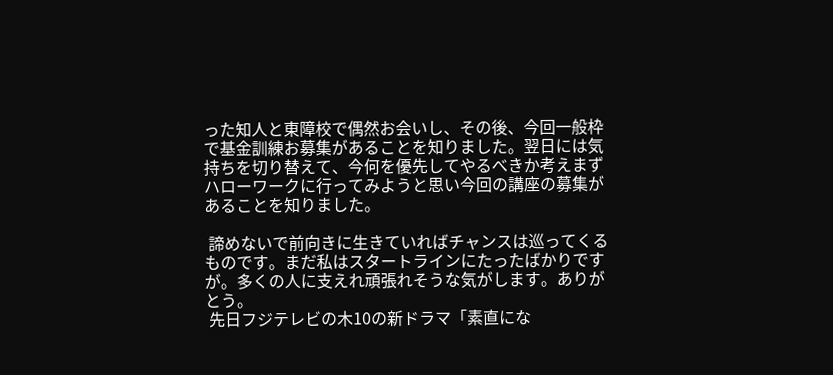った知人と東障校で偶然お会いし、その後、今回一般枠で基金訓練お募集があることを知りました。翌日には気持ちを切り替えて、今何を優先してやるべきか考えまずハローワークに行ってみようと思い今回の講座の募集があることを知りました。

 諦めないで前向きに生きていればチャンスは巡ってくるものです。まだ私はスタートラインにたったばかりですが。多くの人に支えれ頑張れそうな気がします。ありがとう。
 先日フジテレビの木10の新ドラマ「素直にな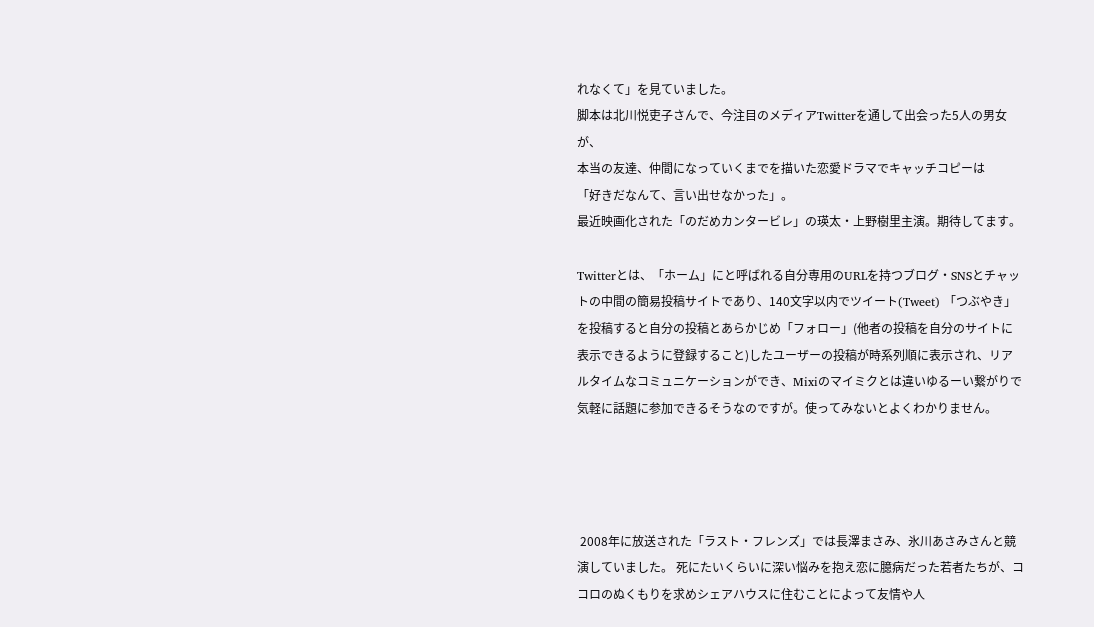れなくて」を見ていました。
脚本は北川悦吏子さんで、今注目のメディアTwitterを通して出会った5人の男女が、
本当の友達、仲間になっていくまでを描いた恋愛ドラマでキャッチコピーは
「好きだなんて、言い出せなかった」。
最近映画化された「のだめカンタービレ」の瑛太・上野樹里主演。期待してます。

Twitterとは、「ホーム」にと呼ばれる自分専用のURLを持つブログ・SNSとチャットの中間の簡易投稿サイトであり、140文字以内でツイート(Tweet) 「つぶやき」を投稿すると自分の投稿とあらかじめ「フォロー」(他者の投稿を自分のサイトに表示できるように登録すること)したユーザーの投稿が時系列順に表示され、リアルタイムなコミュニケーションができ、Mixiのマイミクとは違いゆるーい繋がりで気軽に話題に参加できるそうなのですが。使ってみないとよくわかりません。




 2008年に放送された「ラスト・フレンズ」では長澤まさみ、氷川あさみさんと競演していました。 死にたいくらいに深い悩みを抱え恋に臆病だった若者たちが、ココロのぬくもりを求めシェアハウスに住むことによって友情や人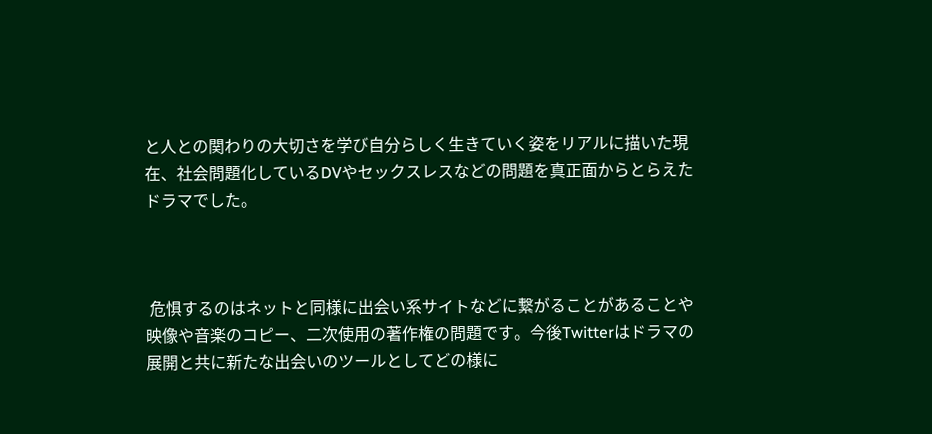と人との関わりの大切さを学び自分らしく生きていく姿をリアルに描いた現在、社会問題化しているDVやセックスレスなどの問題を真正面からとらえたドラマでした。



 危惧するのはネットと同様に出会い系サイトなどに繋がることがあることや映像や音楽のコピー、二次使用の著作権の問題です。今後Twitterはドラマの展開と共に新たな出会いのツールとしてどの様に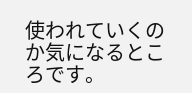使われていくのか気になるところです。